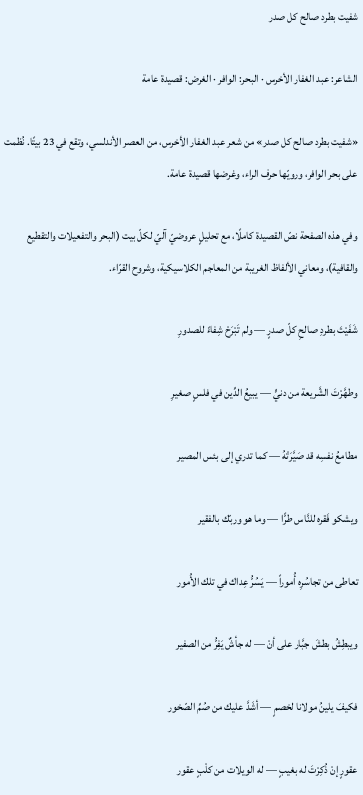شفيت بطرد صالح كل صدر

الشاعر: عبد الغفار الأخرس · البحر: الوافر · الغرض: قصيدة عامة

«شفيت بطرد صالح كل صدر» من شعر عبد الغفار الأخرس، من العصر الأندلسي، وتقع في 23 بيتًا. نُظمت على بحر الوافر، ورويّها حرف الراء، وغرضها قصيدة عامة.

وفي هذه الصفحة نصّ القصيدة كاملًا، مع تحليلٍ عروضيّ آليّ لكلّ بيت (البحر والتفعيلات والتقطيع والقافية)، ومعاني الألفاظ الغريبة من المعاجم الكلاسيكية، وشروح القرّاء.

شَفَيْتَ بطردِ صالحِ كلّ صدرٍ — ولم تَبْرَحْ شِفاءً للصدورِ

وطهَّرْتَ الشَّريعة من دنيٍّ — يبيعُ الدِّين في فلسٍ صغيرِ

مطامعُ نفسِه قد صَيَّرَتْهُ — كما تدري إلى بئس المصير

ويشكو فَقره للنَّاس طرًّا — وما هو وربّك بالفقير

تعاطى من تجاسُرِه أُموراً — يَسُرُّ عِداك في تلك الأُمور

ويبطِشُ بطشَ جبَّار على أنْ — له جأشٌ يَفِرُّ من الصفير

فكيفَ يلينُ مولانا لخصمٍ — أشَدَّ عليك من صُمِّ الصّخور

عقورٍ إنْ ذُكِرْتَ له بغيبٍ — له الويلات من كلْبٍ عقور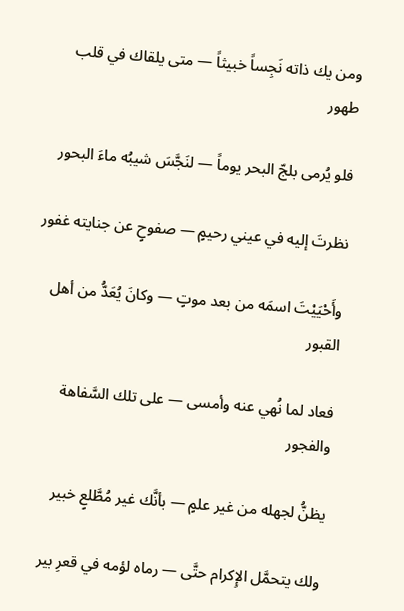ومن يك ذاته نَجِساً خبيثاً — متى يلقاك في قلب طهور

فلو يُرمى بلجّ البحر يوماً — لنَجَّسَ شيبُه ماءَ البحور

نظرتَ إليه في عيني رحيمٍ — صفوحٍ عن جنايته غفور

وأَحْيَيْتَ اسمَه من بعد موتٍ — وكانَ يُعَدُّ من أهل القبور

فعاد لما نُهي عنه وأمسى — على تلك السَّفاهة والفجور

يظنُّ لجهله من غير علمٍ — بأنَّك غير مُطَّلعٍ خبير

ولك يتحمَّل الإِكرام حتَّى — رماه لؤمه في قعرِ بير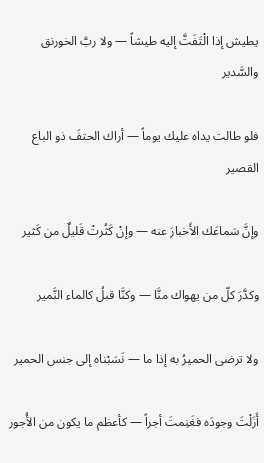يطيش إذا الْتَفَتَّ إليه طيشاً — ولا ربَّ الخورنق والسَّدير

فلو طالت يداه عليك يوماً — أراك الحتفَ ذو الباع القصير

وإنَّ سَماعَك الأَخبارَ عنه — وإنْ كَثُرتْ قَليلٌ من كَثير

وكدَّرَ كلّ من يهواك منَّا — وكنَّا قبلُ كالماء النَّمير

ولا ترضى الحميرُ به إذا ما — نَسَبْناه إلى جنس الحمير

أَزَلْتَ وجودَه فغَنِمتَ أجراً — كأعظم ما يكون من الأُجور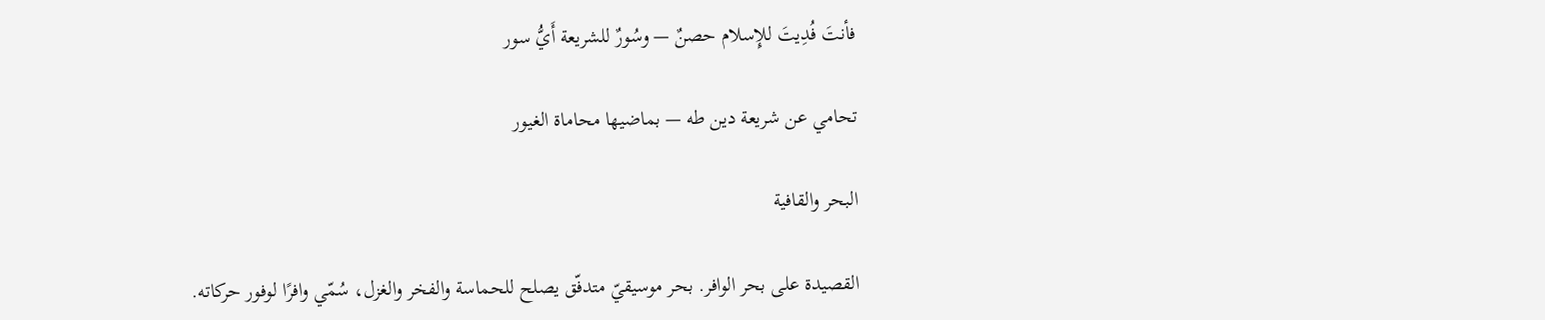فأنتَ فُدِيتَ للإِسلام حصنٌ — وسُورٌ للشريعة أَيُّ سور

تحامي عن شريعة دين طه — بماضيها محاماة الغيور

البحر والقافية

القصيدة على بحر الوافر. بحر موسيقيّ متدفّق يصلح للحماسة والفخر والغزل، سُمّي وافرًا لوفور حركاته.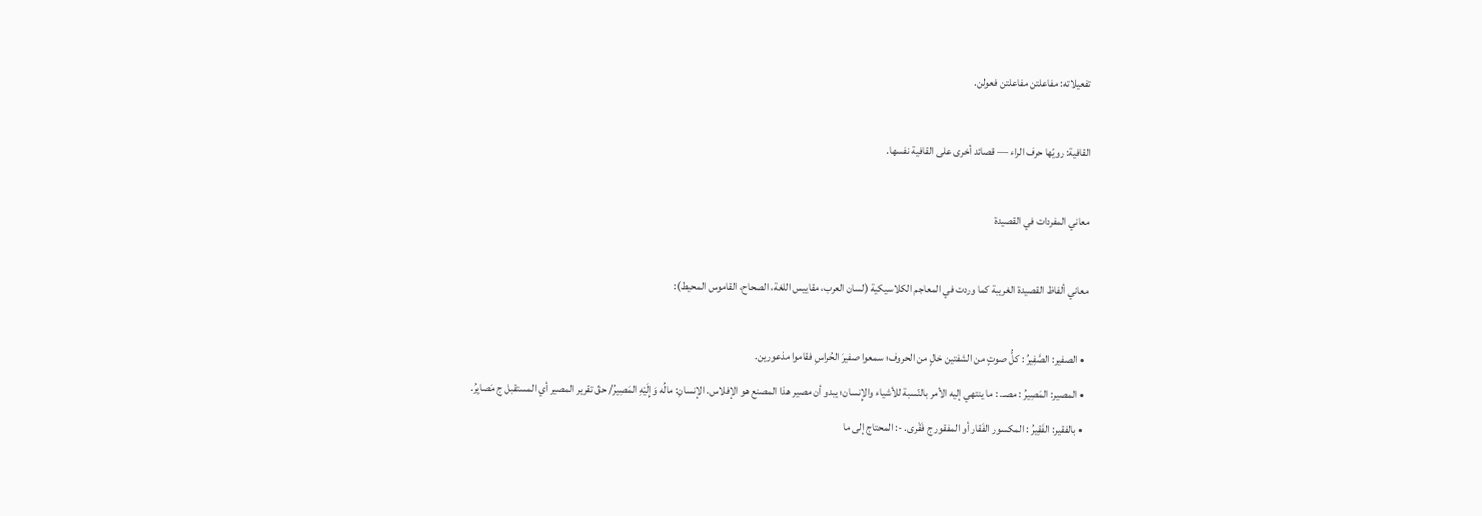تفعيلاته: مفاعلتن مفاعلتن فعولن.

القافية: رويّها حرف الراء — قصائد أخرى على القافية نفسها.

معاني المفردات في القصيدة

معاني ألفاظ القصيدة الغريبة كما وردت في المعاجم الكلاسيكية (لسان العرب، مقاييس اللغة، الصحاح، القاموس المحيط):

  • الصفير: الصَّفِيرُ : كلُّ صوتٍ من الشفتين خالٍ من الحروف؛ سمعوا صفيرَ الحُراسِ فقاموا مذعورين.
  • المصير: المَصِيرُ : مصـ. : ما ينتهي إليه الأمر بالنّسبة للأشياء والإِنسان؛ يبدو أن مصير هذا المصنع هو الإفلاس. الإنسانِ: مالُه وَإِلَيْهِ المَصِيرُ/ حقّ تقرير المصير أي المستقبل ج مَصايِرُ.
  • بالفقير: الفَقِيرُ : المكسور الفَقار أو المفقور ج فَقْرى. -: المحتاج إلى ما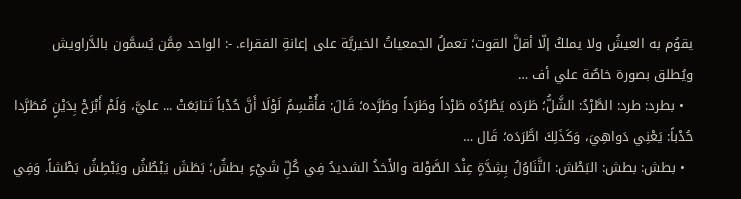يقوُم به العيشُ ولا يملكُ إلّا أقلَّ القوت؛ تعملُ الجمعياتُ الخيريَّة على إعانةِ الفقراء. -: الواحد مِمَّن يُسمَّون بالدَّراويش ويُطلق بصورة خاصٌة علي أف …
  • بطرد: طرد: الطَّرْدُ: الشَّلُّ؛ طَرَدَه يَطْرُدُه طَرْداً وطَرَداً وطَرَّده؛ قَالَ: فأُقْسِمُ لَوْلَا أَنَّ حُدْباً تَتابَعَتْ ... عليَّ، وَلَمْ أَبْرَحْ بِدَيْنٍ مُطَرَّدا حُدْباً: يَعْنِي دَواهِيَ، وَكَذَلِكَ اطَّرَدَه؛ قَال …
  • بطش: بطش: البَطْش: التَّنَاوُلُ بِشِدَّةٍ عِنْدَ الصَّوْلة والأَخذُ الشديدُ فِي كُلِّ شَيْءٍ بطشٌ؛ بَطَشَ يَبْطُشُ ويَبْطِشُ بَطْشاً. وَفِي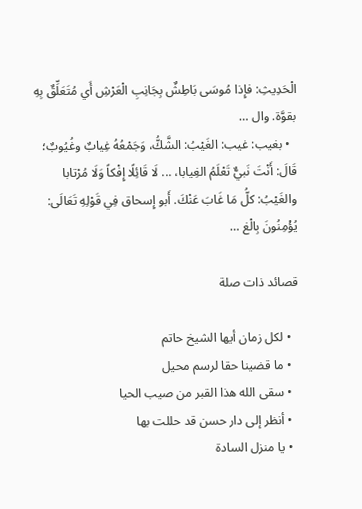الْحَدِيثِ: فإِذا مُوسَى بَاطِشٌ بِجَانِبِ الْعَرْشِ أَي مُتَعَلِّقٌ بِهِ بقوَّة. وال …
  • بغيب: غيب: الغَيْبُ: الشَّكُّ، وَجَمْعُهُ غِيابٌ وغُيُوبٌ؛ قَالَ: أَنْتَ نَبيٌّ تَعْلَمُ الغِيابا، ... لَا قَائِلًا إِفْكاً وَلَا مُرْتابا والغَيْبُ: كلُّ مَا غَابَ عَنْكَ. أَبو إِسحاق فِي قَوْلِهِ تَعَالَى: يُؤْمِنُونَ بِالْغ …

قصائد ذات صلة

  • لكل زمان أيها الشيخ حاتم
  • ما قضينا حقا لرسم محيل
  • سقى الله هذا القبر من صيب الحيا
  • أنظر إلى دار حسن قد حللت بها
  • يا منزل السادة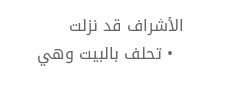الأشراف قد نزلت
  • تحلف بالبيت وهي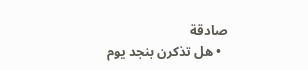صادقة
  • هل تذكرن بنجد يوم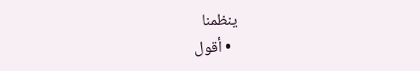ينظمنا
  • أقول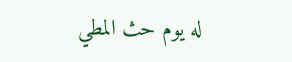له يوم حث المطي